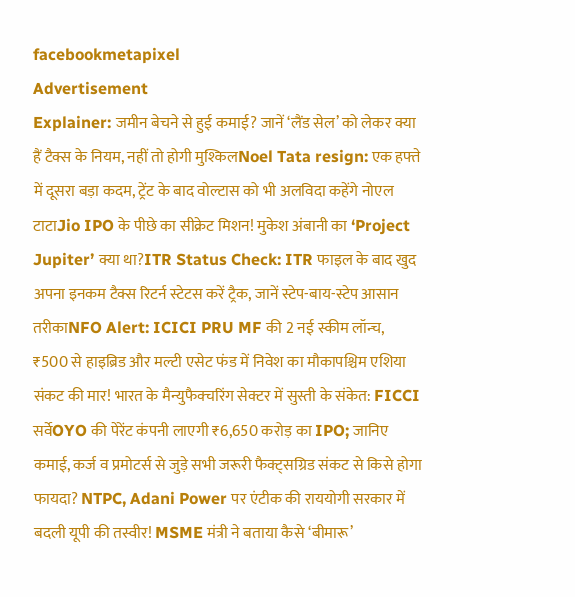facebookmetapixel
Advertisement
Explainer: जमीन बेचने से हुई कमाई? जानें ‘लैंड सेल’ को लेकर क्या हैं टैक्स के नियम, नहीं तो होगी मुश्किलNoel Tata resign: एक हफ्ते में दूसरा बड़ा कदम, ट्रेंट के बाद वोल्टास को भी अलविदा कहेंगे नोएल टाटाJio IPO के पीछे का सीक्रेट मिशन! मुकेश अंबानी का ‘Project Jupiter’ क्या था?ITR Status Check: ITR फाइल के बाद खुद अपना इनकम टैक्स रिटर्न स्टेटस करें ट्रैक, जानें स्टेप-बाय-स्टेप आसान तरीकाNFO Alert: ICICI PRU MF की 2 नई स्कीम लॉन्च, ₹500 से हाइब्रिड और मल्टी एसेट फंड में निवेश का मौकापश्चिम एशिया संकट की मार! भारत के मैन्युफैक्चरिंग सेक्टर में सुस्ती के संकेत: FICCI सर्वेOYO की पेरेंट कंपनी लाएगी ₹6,650 करोड़ का IPO; जानिए कमाई, कर्ज व प्रमोटर्स से जुड़े सभी जरूरी फैक्ट्सग्रिड संकट से किसे होगा फायदा? NTPC, Adani Power पर एंटीक की राययोगी सरकार में बदली यूपी की तस्वीर! MSME मंत्री ने बताया कैसे ‘बीमारू’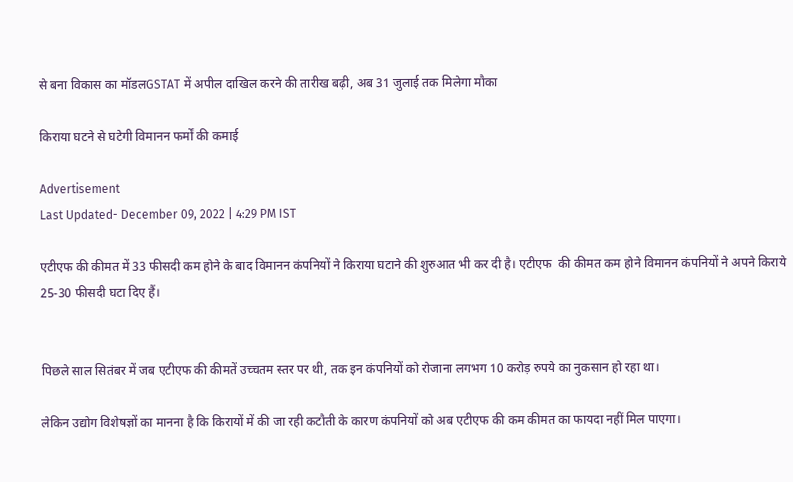से बना विकास का मॉडलGSTAT में अपील दाखिल करने की तारीख बढ़ी, अब 31 जुलाई तक मिलेगा मौका

किराया घटने से घटेगी विमानन फर्मों की कमाई

Advertisement
Last Updated- December 09, 2022 | 4:29 PM IST

एटीएफ की कीमत में 33 फीसदी कम होने के बाद विमानन कंपनियों ने किराया घटाने की शुरुआत भी कर दी है। एटीएफ  की कीमत कम होने विमानन कंपनियों ने अपने किराये 25-30 फीसदी घटा दिए हैं।


पिछले साल सितंबर में जब एटीएफ की कीमतें उच्चतम स्तर पर थी, तक इन कंपनियों को रोजाना लगभग 10 करोड़ रुपये का नुकसान हो रहा था।

लेकिन उद्योग विशेषज्ञों का मानना है कि किरायों में की जा रही कटौती के कारण कंपनियों को अब एटीएफ की कम कीमत का फायदा नहीं मिल पाएगा।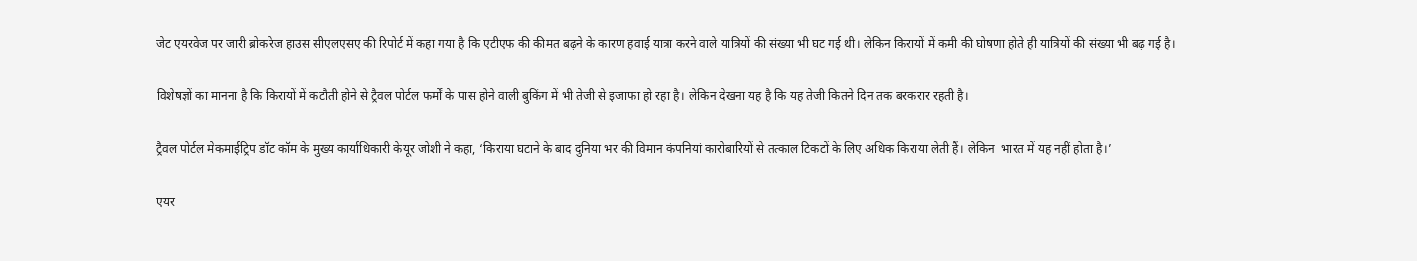जेट एयरवेज पर जारी ब्रोकरेज हाउस सीएलएसए की रिपोर्ट में कहा गया है कि एटीएफ की कीमत बढ़ने के कारण हवाई यात्रा करने वाले यात्रियों की संख्या भी घट गई थी। लेकिन किरायों में कमी की घोषणा होते ही यात्रियों की संख्या भी बढ़ गई है।

विशेषज्ञों का मानना है कि किरायों में कटौती होने से ट्रैवल पोर्टल फर्मों के पास होने वाली बुकिंग में भी तेजी से इजाफा हो रहा है। लेकिन देखना यह है कि यह तेजी कितने दिन तक बरकरार रहती है।

ट्रैवल पोर्टल मेकमाईट्रिप डॉट कॉम के मुख्य कार्याधिकारी केयूर जोशी ने कहा, ‘किराया घटाने के बाद दुनिया भर की विमान कंपनियां कारोबारियों से तत्काल टिकटों के लिए अधिक किराया लेती हैं। लेकिन  भारत में यह नहीं होता है।’

एयर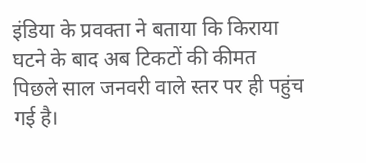इंडिया के प्रवक्ता ने बताया कि किराया घटने के बाद अब टिकटों की कीमत पिछले साल जनवरी वाले स्तर पर ही पहुंच गई है।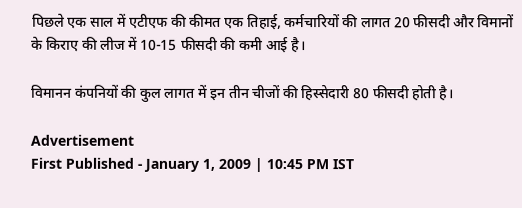पिछले एक साल में एटीएफ की कीमत एक तिहाई, कर्मचारियों की लागत 20 फीसदी और विमानों के किराए की लीज में 10-15 फीसदी की कमी आई है।

विमानन कंपनियों की कुल लागत में इन तीन चीजों की हिस्सेदारी 80 फीसदी होती है।

Advertisement
First Published - January 1, 2009 | 10:45 PM IST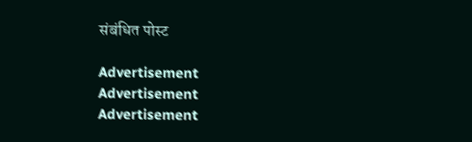संबंधित पोस्ट

Advertisement
Advertisement
Advertisement